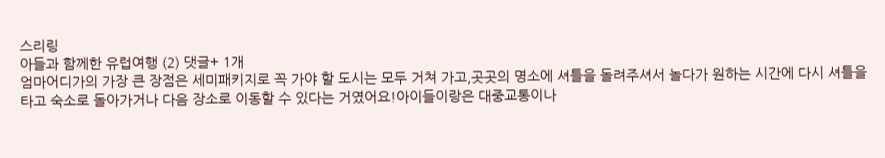스리링
아들과 함께한 유럽여행 (2) 댓글+ 1개
엄마어디가의 가장 큰 장점은 세미패키지로 꼭 가야 할 도시는 모두 거쳐 가고,곳곳의 명소에 셔틀을 돌려주셔서 놀다가 원하는 시간에 다시 셔틀을 타고 숙소로 돌아가거나 다음 장소로 이동할 수 있다는 거였어요!아이들이랑은 대중교통이나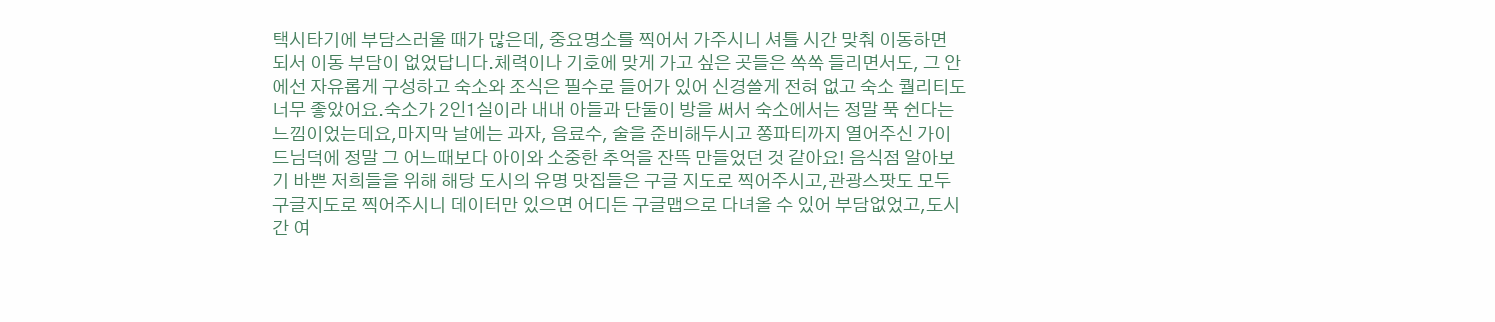택시타기에 부담스러울 때가 많은데, 중요명소를 찍어서 가주시니 셔틀 시간 맞춰 이동하면 되서 이동 부담이 없었답니다.체력이나 기호에 맞게 가고 싶은 곳들은 쏙쏙 들리면서도, 그 안에선 자유롭게 구성하고 숙소와 조식은 필수로 들어가 있어 신경쓸게 전혀 없고 숙소 퀄리티도 너무 좋았어요.숙소가 2인1실이라 내내 아들과 단둘이 방을 써서 숙소에서는 정말 푹 쉰다는 느낌이었는데요,마지막 날에는 과자, 음료수, 술을 준비해두시고 쫑파티까지 열어주신 가이드님덕에 정말 그 어느때보다 아이와 소중한 추억을 잔뜩 만들었던 것 같아요! 음식점 알아보기 바쁜 저희들을 위해 해당 도시의 유명 맛집들은 구글 지도로 찍어주시고,관광스팟도 모두 구글지도로 찍어주시니 데이터만 있으면 어디든 구글맵으로 다녀올 수 있어 부담없었고,도시간 여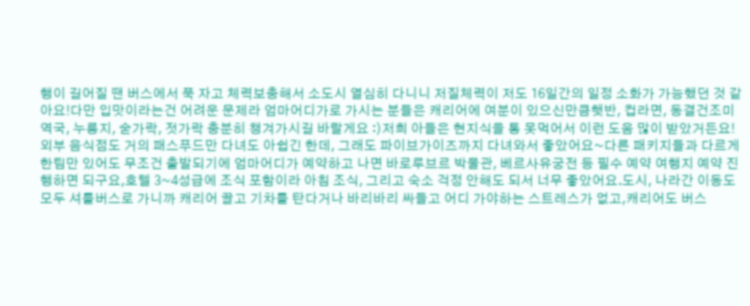행이 길어질 땐 버스에서 푹 자고 체력보충해서 소도시 열심히 다니니 저질체력이 저도 16일간의 일정 소화가 가능했던 것 같아요!다만 입맛이라는건 어려운 문제라 엄마어디가로 가시는 분들은 캐리어에 여분이 있으신만큼햇반, 컵라면, 동결건조미역국, 누릉지, 숟가락, 젓가락 충분히 챙겨가시길 바랄게요 :)저희 아들은 현지식을 통 못먹어서 이런 도움 많이 받았거든요! 외부 음식점도 거의 패스푸드만 다녀도 아쉽긴 한데, 그래도 파이브가이즈까지 다녀와서 좋았어요~다른 패키지들과 다르게 한팀만 있어도 무조건 출발되기에 엄마어디가 예약하고 나면 바로루브르 박물관, 베르사유궁전 등 필수 예약 여행지 예약 진행하면 되구요,호텔 3~4성급에 조식 포함이라 아침 조식, 그리고 숙소 걱정 안해도 되서 너무 좋았어요.도시, 나라간 이동도 모두 셔틀버스로 가니까 캐리어 끌고 기차를 탄다거나 바리바리 싸들고 어디 가야하는 스트레스가 없고,캐리어도 버스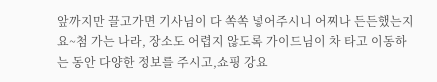앞까지만 끌고가면 기사님이 다 쏙쏙 넣어주시니 어찌나 든든했는지요~첨 가는 나라, 장소도 어렵지 않도록 가이드님이 차 타고 이동하는 동안 다양한 정보를 주시고,쇼핑 강요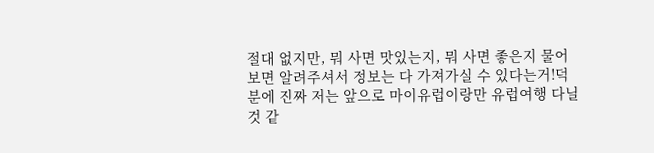절대 없지만, 뭐 사면 맛있는지, 뭐 사면 좋은지 물어보면 알려주셔서 정보는 다 가져가실 수 있다는거!덕분에 진짜 저는 앞으로 마이유럽이랑만 유럽여행 다닐 것 같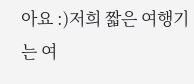아요 :)저희 짧은 여행기는 여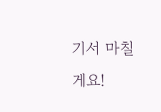기서 마칠게요!